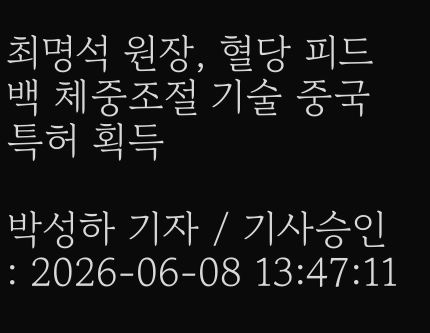최명석 원장, 혈당 피드백 체중조절 기술 중국특허 획득

박성하 기자 / 기사승인 : 2026-06-08 13:47:11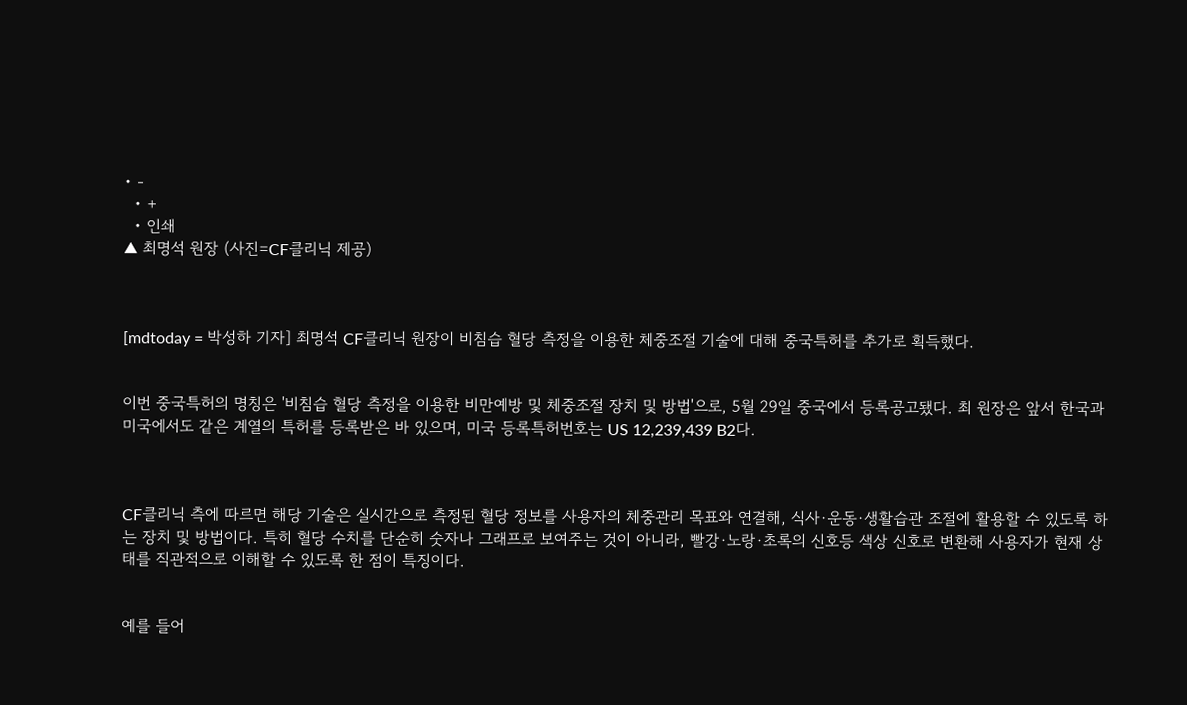• -
  • +
  • 인쇄
▲ 최명석 원장 (사진=CF클리닉 제공)



[mdtoday = 박성하 기자] 최명석 CF클리닉 원장이 비침습 혈당 측정을 이용한 체중조절 기술에 대해 중국특허를 추가로 획득했다.


이번 중국특허의 명칭은 '비침습 혈당 측정을 이용한 비만예방 및 체중조절 장치 및 방법'으로, 5월 29일 중국에서 등록공고됐다. 최 원장은 앞서 한국과 미국에서도 같은 계열의 특허를 등록받은 바 있으며, 미국 등록특허번호는 US 12,239,439 B2다.



CF클리닉 측에 따르면 해당 기술은 실시간으로 측정된 혈당 정보를 사용자의 체중관리 목표와 연결해, 식사·운동·생활습관 조절에 활용할 수 있도록 하는 장치 및 방법이다. 특히 혈당 수치를 단순히 숫자나 그래프로 보여주는 것이 아니라, 빨강·노랑·초록의 신호등 색상 신호로 변환해 사용자가 현재 상태를 직관적으로 이해할 수 있도록 한 점이 특징이다.


예를 들어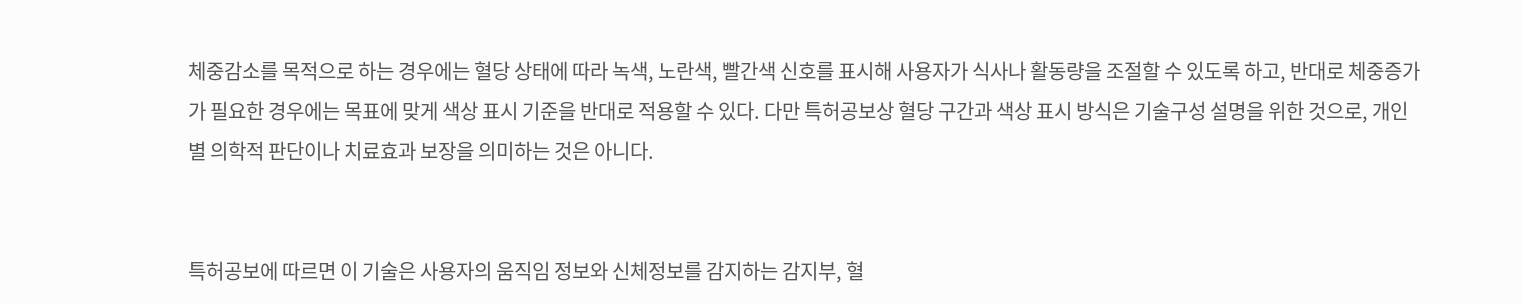체중감소를 목적으로 하는 경우에는 혈당 상태에 따라 녹색, 노란색, 빨간색 신호를 표시해 사용자가 식사나 활동량을 조절할 수 있도록 하고, 반대로 체중증가가 필요한 경우에는 목표에 맞게 색상 표시 기준을 반대로 적용할 수 있다. 다만 특허공보상 혈당 구간과 색상 표시 방식은 기술구성 설명을 위한 것으로, 개인별 의학적 판단이나 치료효과 보장을 의미하는 것은 아니다.


특허공보에 따르면 이 기술은 사용자의 움직임 정보와 신체정보를 감지하는 감지부, 혈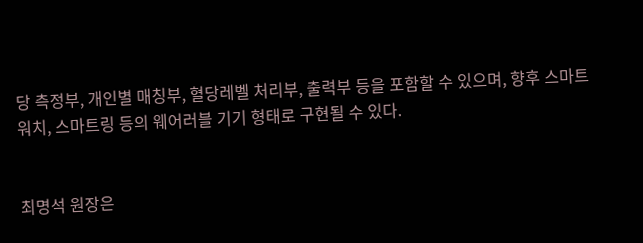당 측정부, 개인별 매칭부, 혈당레벨 처리부, 출력부 등을 포함할 수 있으며, 향후 스마트워치, 스마트링 등의 웨어러블 기기 형태로 구현될 수 있다.


최명석 원장은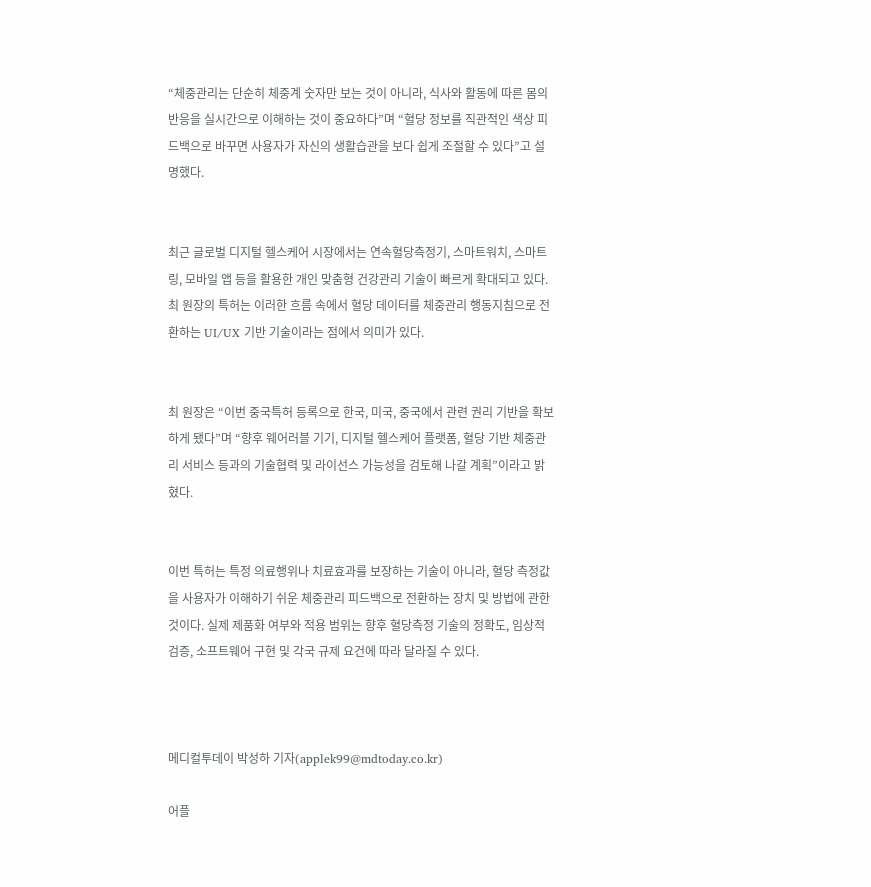“체중관리는 단순히 체중계 숫자만 보는 것이 아니라, 식사와 활동에 따른 몸의 반응을 실시간으로 이해하는 것이 중요하다”며 “혈당 정보를 직관적인 색상 피드백으로 바꾸면 사용자가 자신의 생활습관을 보다 쉽게 조절할 수 있다”고 설명했다.


최근 글로벌 디지털 헬스케어 시장에서는 연속혈당측정기, 스마트워치, 스마트링, 모바일 앱 등을 활용한 개인 맞춤형 건강관리 기술이 빠르게 확대되고 있다. 최 원장의 특허는 이러한 흐름 속에서 혈당 데이터를 체중관리 행동지침으로 전환하는 UI/UX 기반 기술이라는 점에서 의미가 있다.


최 원장은 “이번 중국특허 등록으로 한국, 미국, 중국에서 관련 권리 기반을 확보하게 됐다”며 “향후 웨어러블 기기, 디지털 헬스케어 플랫폼, 혈당 기반 체중관리 서비스 등과의 기술협력 및 라이선스 가능성을 검토해 나갈 계획”이라고 밝혔다.


이번 특허는 특정 의료행위나 치료효과를 보장하는 기술이 아니라, 혈당 측정값을 사용자가 이해하기 쉬운 체중관리 피드백으로 전환하는 장치 및 방법에 관한 것이다. 실제 제품화 여부와 적용 범위는 향후 혈당측정 기술의 정확도, 임상적 검증, 소프트웨어 구현 및 각국 규제 요건에 따라 달라질 수 있다.



메디컬투데이 박성하 기자(applek99@mdtoday.co.kr)

어플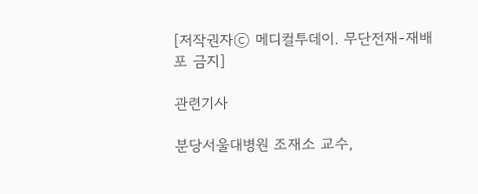[저작권자ⓒ 메디컬투데이. 무단전재-재배포 금지]

관련기사

분당서울대병원 조재소 교수,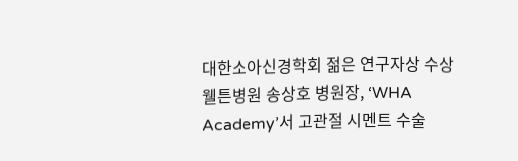대한소아신경학회 젊은 연구자상 수상
웰튼병원 송상호 병원장, ‘WHA Academy’서 고관절 시멘트 수술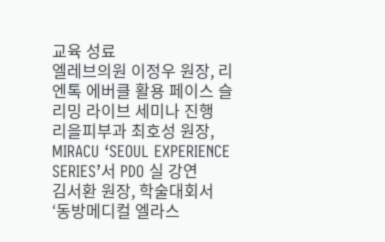교육 성료
엘레브의원 이정우 원장, 리엔톡 에버클 활용 페이스 슬리밍 라이브 세미나 진행
리을피부과 최호성 원장, MIRACU ‘SEOUL EXPERIENCE SERIES’서 PDO 실 강연
김서환 원장, 학술대회서 ‘동방메디컬 엘라스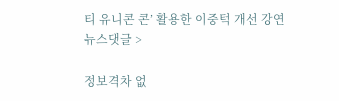티 유니콘 콘’ 활용한 이중턱 개선 강연
뉴스댓글 >

정보격차 없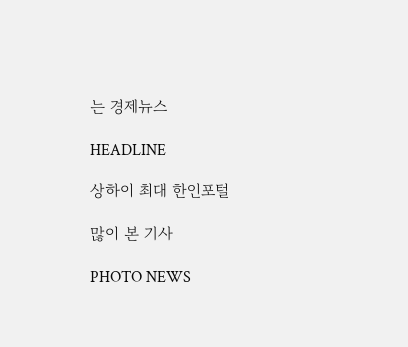는 경제뉴스

HEADLINE

상하이 최대 한인포털

많이 본 기사

PHOTO NEWS